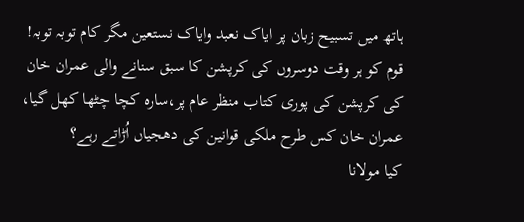ہاتھ میں تسبیح زبان پر ایاک نعبد وایاک نستعین مگر کام توبہ توبہ!
قوم کو ہر وقت دوسروں کی کرپشن کا سبق سنانے والی عمران خان کی کرپشن کی پوری کتاب منظر عام پر،سارہ کچا چٹھا کھل گیا، عمران خان کس طرح ملکی قوانین کی دھجیاں اُڑاتے رہے؟
کیا مولانا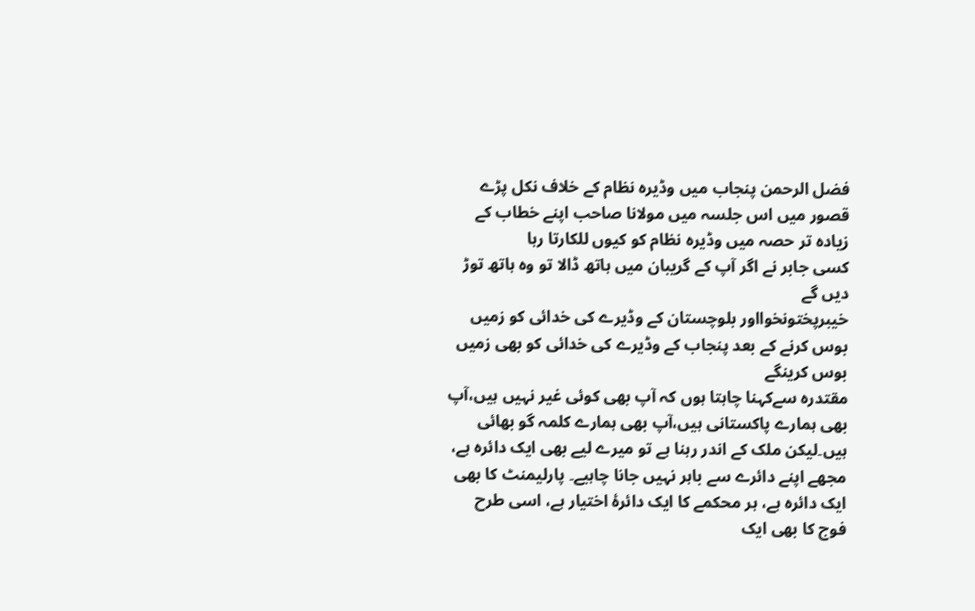فضل الرحمن پنجاب میں وڈیرہ نظام کے خلاف نکل پڑے
قصور میں اس جلسہ میں مولانا صاحب اپنے خطاب کے زیادہ تر حصہ میں وڈیرہ نظام کو کیوں للکارتا رہا
کسی جابر نے اگر آپ کے گریبان میں ہاتھ ڈالا تو وہ ہاتھ توڑ دیں گے
خیبرپختونخوااور بلوچستان کے وڈیرے کی خدائی کو زمیں بوس کرنے کے بعد پنجاب کے وڈیرے کی خدائی کو بھی زمیں بوس کرینگے
مقتدرہ سےکہنا چاہتا ہوں کہ آپ بھی کوئی غیر نہیں ہیں،آپ بھی ہمارے پاکستانی ہیں،آپ بھی ہمارے کلمہ گو بھائی ہیں۔لیکن ملک کے اندر رہنا ہے تو میرے لیے بھی ایک دائرہ ہے، مجھے اپنے دائرے سے باہر نہیں جانا چاہیے۔ پارلیمنٹ کا بھی ایک دائرہ ہے، ہر محکمے کا ایک دائرۂ اختیار ہے، اسی طرح فوج کا بھی ایک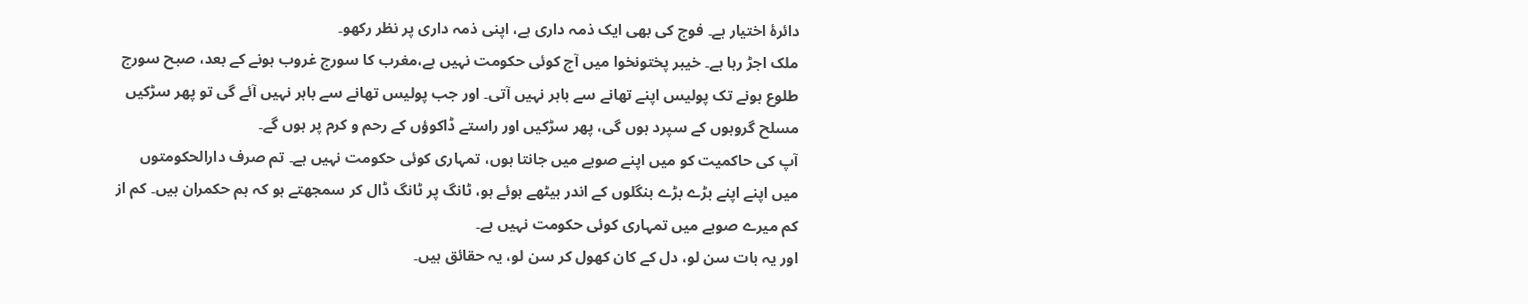دائرۂ اختیار ہے۔ فوج کی بھی ایک ذمہ داری ہے، اپنی ذمہ داری پر نظر رکھو۔
ملک اجڑ رہا ہے۔ خیبر پختونخوا میں آج کوئی حکومت نہیں ہے،مغرب کا سورج غروب ہونے کے بعد، صبح سورج طلوع ہونے تک پولیس اپنے تھانے سے باہر نہیں آتی۔ اور جب پولیس تھانے سے باہر نہیں آئے گی تو پھر سڑکیں مسلح گروہوں کے سپرد ہوں گی، پھر سڑکیں اور راستے ڈاکوؤں کے رحم و کرم پر ہوں گے۔
آپ کی حاکمیت کو میں اپنے صوبے میں جانتا ہوں، تمہاری کوئی حکومت نہیں ہے۔ تم صرف دارالحکومتوں میں اپنے اپنے بڑے بڑے بنگلوں کے اندر بیٹھے ہوئے ہو، ٹانگ پر ٹانگ ڈال کر سمجھتے ہو کہ ہم حکمران ہیں۔ کم از کم میرے صوبے میں تمہاری کوئی حکومت نہیں ہے۔
اور یہ بات سن لو، دل کے کان کھول کر سن لو، یہ حقائق ہیں۔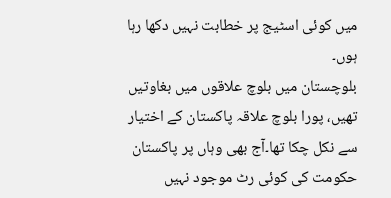میں کوئی اسٹیج پر خطابت نہیں دکھا رہا ہوں۔
بلوچستان میں بلوچ علاقوں میں بغاوتیں تھیں، پورا بلوچ علاقہ پاکستان کے اختیار سے نکل چکا تھا۔آج بھی وہاں پر پاکستان حکومت کی کوئی رٹ موجود نہیں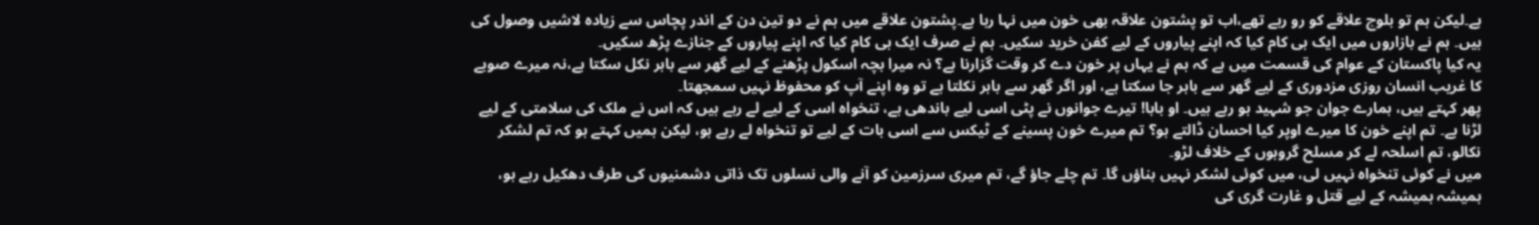ہے۔لیکن ہم تو بلوچ علاقے کو رو رہے تھے،اب تو پشتون علاقہ بھی خون میں نہا رہا ہے۔پشتون علاقے میں ہم نے دو تین دن کے اندر پچاس سے زیادہ لاشیں وصول کی ہیں۔ ہم نے بازاروں میں ایک ہی کام کیا کہ اپنے پیاروں کے لیے کفن خرید سکیں۔ ہم نے صرف ایک ہی کام کیا کہ اپنے پیاروں کے جنازے پڑھ سکیں۔
یہ کیا پاکستان کے عوام کی قسمت میں ہے کہ ہم نے یہاں پر خون دے کر وقت گزارنا ہے؟ نہ میرا بچہ اسکول پڑھنے کے لیے گھر سے باہر نکل سکتا ہے،نہ میرے صوبے کا غریب انسان روزی مزدوری کے لیے گھر سے باہر جا سکتا ہے، اور اگر گھر سے باہر نکلتا ہے تو وہ اپنے آپ کو محفوظ نہیں سمجھتا۔
پھر کہتے ہیں، ہمارے جوان جو شہید ہو رہے ہیں۔ او بابا! تیرے جوانوں نے پٹی اسی لیے باندھی ہے، تنخواہ اسی کے لیے لے رہے ہیں کہ اس نے ملک کی سلامتی کے لیے لڑنا ہے۔ تم اپنے خون کا میرے اوپر کیا احسان ڈالتے ہو؟ تم میرے خون پسینے کے ٹیکس سے اسی بات کے لیے تو تنخواہ لے رہے ہو، لیکن ہمیں کہتے ہو کہ تم لشکر نکالو، تم اسلحہ لے کر مسلح گروہوں کے خلاف لڑو۔
میں نے کوئی تنخواہ نہیں لی، میں کوئی لشکر نہیں بناؤں گا۔ تم چلے جاؤ گے، تم میری سرزمین کو آنے والی نسلوں تک ذاتی دشمنیوں کی طرف دھکیل رہے ہو، ہمیشہ ہمیشہ کے لیے قتل و غارت گری کی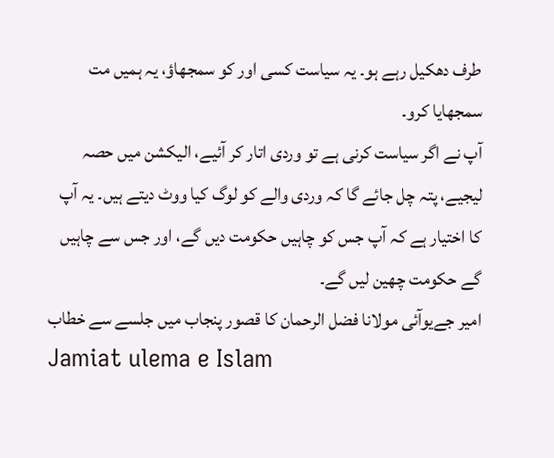طرف دھکیل رہے ہو۔ یہ سیاست کسی اور کو سمجھاؤ، یہ ہمیں مت سمجھایا کرو۔
آپ نے اگر سیاست کرنی ہے تو وردی اتار کر آئیے، الیکشن میں حصہ لیجیے، پتہ چل جائے گا کہ وردی والے کو لوگ کیا ووٹ دیتے ہیں۔ یہ آپ کا اختیار ہے کہ آپ جس کو چاہیں حکومت دیں گے، اور جس سے چاہیں گے حکومت چھین لیں گے۔
امیر جےیوآئی مولانا فضل الرحمان کا قصور پنجاب میں جلسے سے خطاب
Jamiat ulema e Islam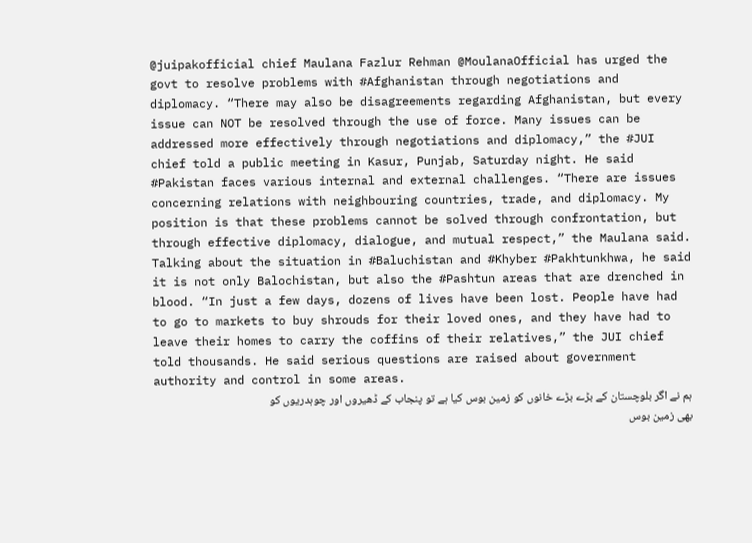@juipakofficial chief Maulana Fazlur Rehman @MoulanaOfficial has urged the govt to resolve problems with #Afghanistan through negotiations and diplomacy. “There may also be disagreements regarding Afghanistan, but every issue can NOT be resolved through the use of force. Many issues can be addressed more effectively through negotiations and diplomacy,” the #JUI chief told a public meeting in Kasur, Punjab, Saturday night. He said #Pakistan faces various internal and external challenges. “There are issues concerning relations with neighbouring countries, trade, and diplomacy. My position is that these problems cannot be solved through confrontation, but through effective diplomacy, dialogue, and mutual respect,” the Maulana said. Talking about the situation in #Baluchistan and #Khyber #Pakhtunkhwa, he said it is not only Balochistan, but also the #Pashtun areas that are drenched in blood. “In just a few days, dozens of lives have been lost. People have had to go to markets to buy shrouds for their loved ones, and they have had to leave their homes to carry the coffins of their relatives,” the JUI chief told thousands. He said serious questions are raised about government authority and control in some areas.
ہم نے اگر بلوچستان کے بڑے بڑے خانوں کو زمین بوس کیا ہے تو پنجاب کے ڈھیروں اور چوہدریوں کو
بھی زمین بوس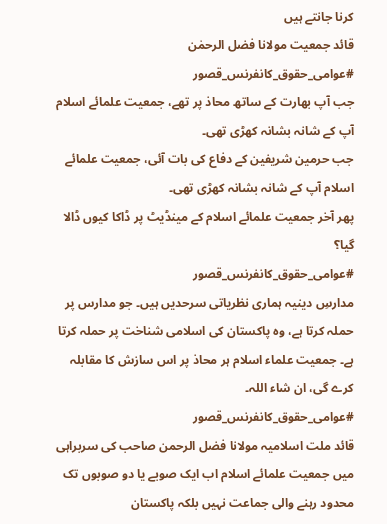کرنا جانتے ہیں
قائد جمعیت مولانا فضل الرحمٰن
#عوامی_حقوق_کانفرنس_قصور
جب آپ بھارت کے ساتھ محاذ پر تھے، جمعیت علمائے اسلام آپ کے شانہ بشانہ کھڑی تھی۔
جب حرمین شریفین کے دفاع کی بات آئی، جمعیت علمائے اسلام آپ کے شانہ بشانہ کھڑی تھی۔
پھر آخر جمعیت علمائے اسلام کے مینڈیٹ پر ڈاکا کیوں ڈالا گیا؟
#عوامی_حقوق_کانفرنس_قصور
مدارسِ دینیہ ہماری نظریاتی سرحدیں ہیں۔ جو مدارس پر حملہ کرتا ہے، وہ پاکستان کی اسلامی شناخت پر حملہ کرتا ہے۔ جمعیت علماء اسلام ہر محاذ پر اس سازش کا مقابلہ کرے گی، ان شاء اللہ۔
#عوامی_حقوق_کانفرنس_قصور
قائد ملت اسلامیہ مولانا فضل الرحمن صاحب کی سربراہی میں جمعیت علمائے اسلام اب ایک صوبے یا دو صوبوں تک محدود رہنے والی جماعت نہیں بلکہ پاکستان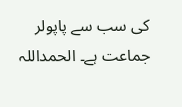کی سب سے پاپولر جماعت ہے۔ الحمداللہ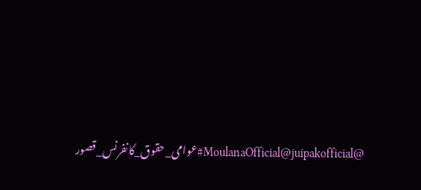@MoulanaOfficial@juipakofficial#عوامی_حقوق_کانفرنس_قصور